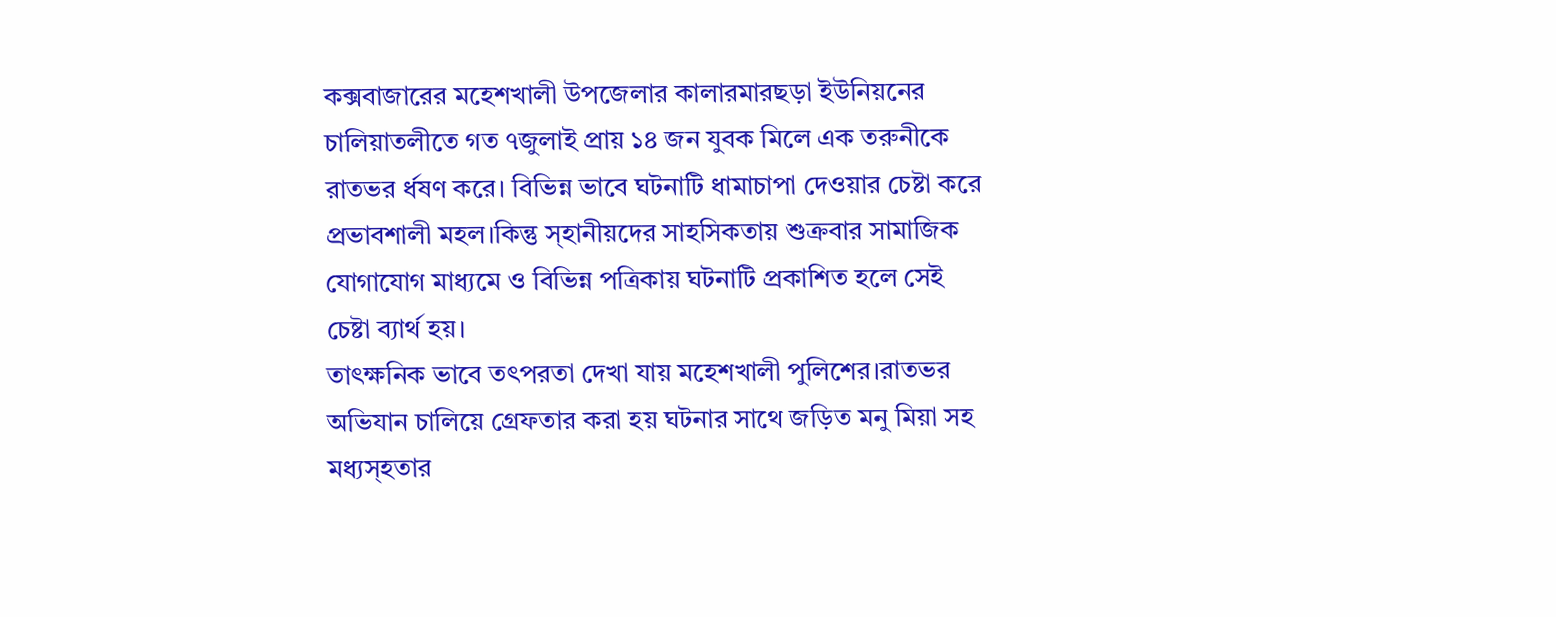কক্সবাজারের মহেশখালী উপজেলার কালারমারছড়া ইউনিয়নের চালিয়াতলীতে গত ৭জুলাই প্রায় ১৪ জন যুবক মিলে এক তরুনীকে রাতভর র্ধষণ করে। বিভিন্ন ভাবে ঘটনাটি ধামাচাপা দেওয়ার চেষ্টা করে প্রভাবশালী মহল।কিন্তু স্হানীয়দের সাহসিকতায় শুক্রবার সামাজিক যোগাযোগ মাধ্যমে ও বিভিন্ন পত্রিকায় ঘটনাটি প্রকাশিত হলে সেই চেষ্টা ব্যার্থ হয়।
তাৎক্ষনিক ভাবে তৎপরতা দেখা যায় মহেশখালী পুলিশের।রাতভর অভিযান চালিয়ে গ্রেফতার করা হয় ঘটনার সাথে জড়িত মনু মিয়া সহ মধ্যস্হতার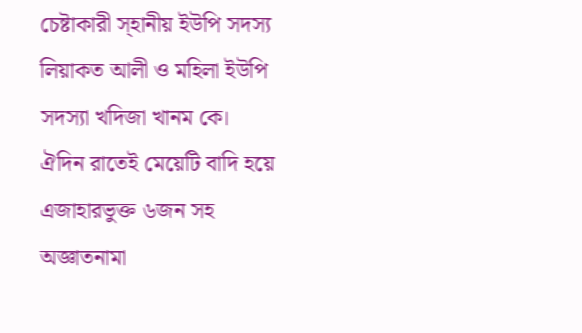চেষ্টাকারী স্হানীয় ইউপি সদস্য লিয়াকত আলী ও মহিলা ইউপি সদস্যা খদিজা খানম কে।
ঐদিন রাতেই মেয়েটি বাদি হয়ে এজাহারভুক্ত ৬জন সহ অজ্ঞাতনামা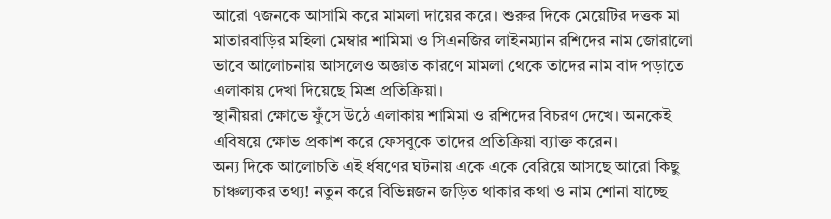আরো ৭জনকে আসামি করে মামলা দায়ের করে। শুরুর দিকে মেয়েটির দত্তক মা মাতারবাড়ির মহিলা মেম্বার শামিমা ও সিএনজির লাইনম্যান রশিদের নাম জোরালো ভাবে আলোচনায় আসলেও অজ্ঞাত কারণে মামলা থেকে তাদের নাম বাদ পড়াতে এলাকায় দেখা দিয়েছে মিশ্র প্রতিক্রিয়া।
স্থানীয়রা ক্ষোভে ফুঁসে উঠে এলাকায় শামিমা ও রশিদের বিচরণ দেখে। অনকেই এবিষয়ে ক্ষোভ প্রকাশ করে ফেসবুকে তাদের প্রতিক্রিয়া ব্যাক্ত করেন।
অন্য দিকে আলোচতি এই র্ধষণের ঘটনায় একে একে বেরিয়ে আসছে আরো কিছু চাঞ্চল্যকর তথ্য! নতুন করে বিভিন্নজন জড়িত থাকার কথা ও নাম শোনা যাচ্ছে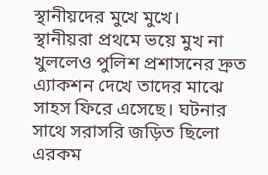স্থানীয়দের মুখে মুখে।
স্থানীয়রা প্রথমে ভয়ে মুখ না খুললেও পুলিশ প্রশাসনের দ্রুত এ্যাকশন দেখে তাদের মাঝে সাহস ফিরে এসেছে। ঘটনার সাথে সরাসরি জড়িত ছিলো এরকম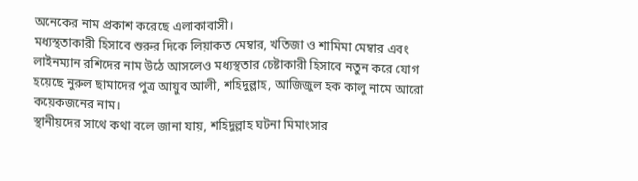অনেকের নাম প্রকাশ করেছে এলাকাবাসী।
মধ্যস্থতাকারী হিসাবে শুরুর দিকে লিয়াকত মেম্বার, খতিজা ও শামিমা মেম্বার এবং লাইনম্যান রশিদের নাম উঠে আসলেও মধ্যস্থতার চেষ্টাকারী হিসাবে নতুন করে যোগ হয়েছে নুরুল ছামাদের পুত্র আয়ুব আলী, শহিদুল্লাহ, আজিজুল হক কালু নামে আরো কয়েকজনের নাম।
স্থানীয়দের সাথে কথা বলে জানা যায়, শহিদুল্লাহ ঘটনা মিমাংসার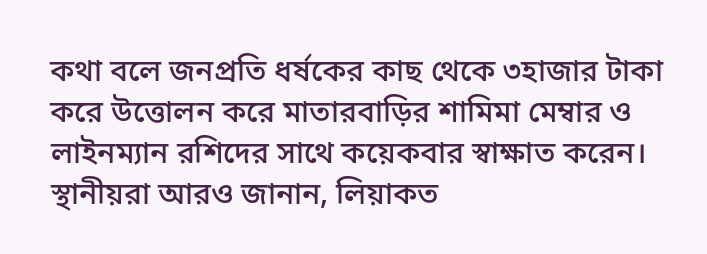কথা বলে জনপ্রতি ধর্ষকের কাছ থেকে ৩হাজার টাকা করে উত্তোলন করে মাতারবাড়ির শামিমা মেম্বার ও লাইনম্যান রশিদের সাথে কয়েকবার স্বাক্ষাত করেন।
স্থানীয়রা আরও জানান, লিয়াকত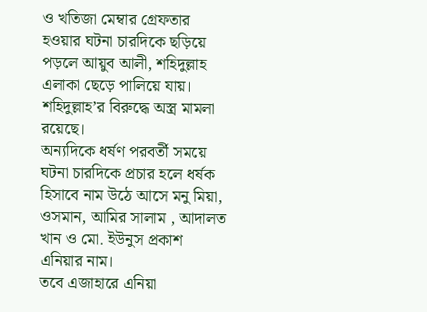ও খতিজা মেম্বার গ্রেফতার হওয়ার ঘটনা চারদিকে ছড়িয়ে পড়লে আয়ুব আলী, শহিদুল্লাহ এলাকা ছেড়ে পালিয়ে যায়। শহিদুল্লাহ’র বিরুদ্ধে অস্ত্র মামলা রয়েছে।
অন্যদিকে ধর্ষণ পরবর্তী সময়ে ঘটনা চারদিকে প্রচার হলে ধর্ষক হিসাবে নাম উঠে আসে মনু মিয়া, ওসমান, আমির সালাম , আদালত খান ও মো. ইউনুস প্রকাশ এনিয়ার নাম।
তবে এজাহারে এনিয়া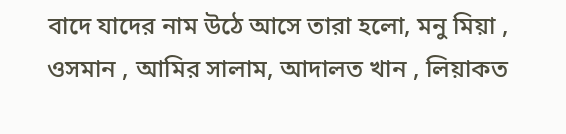বাদে যাদের নাম উঠে আসে তারা হলো, মনু মিয়া , ওসমান , আমির সালাম, আদালত খান , লিয়াকত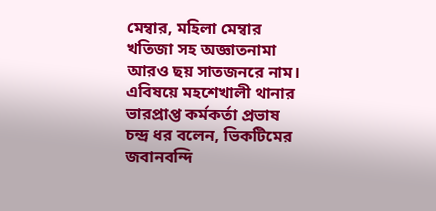মেম্বার, মহিলা মেম্বার খতিজা সহ অজ্ঞাতনামা আরও ছয় সাতজনরে নাম।
এবিষয়ে মহশেখালী থানার ভারপ্রাপ্ত কর্মকর্তা প্রভাষ চন্দ্র ধর বলেন, ভিকটিমের জবানবন্দি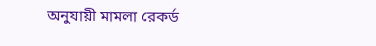অনুযায়ী মামলা রেকর্ড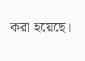করা হয়েছে।